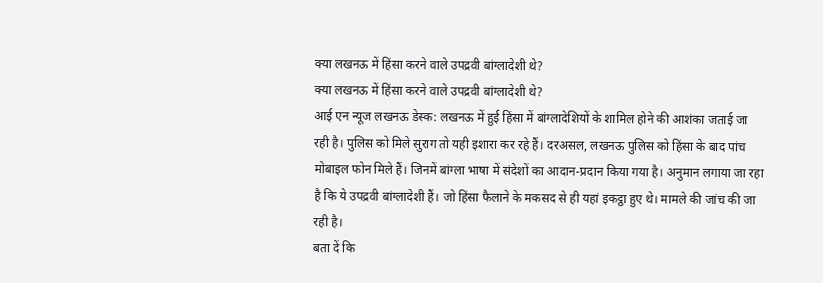क्या लखनऊ में हिंसा करने वाले उपद्रवी बांग्लादेशी थे?
क्या लखनऊ में हिंसा करने वाले उपद्रवी बांग्लादेशी थे?
आई एन न्यूज लखनऊ डेस्क: लखनऊ में हुई हिंसा में बांग्लादेशियों के शामिल होने की आशंका जताई जा रही है। पुलिस को मिले सुराग तो यही इशारा कर रहे हैं। दरअसल, लखनऊ पुलिस को हिंसा के बाद पांच मोबाइल फोन मिले हैं। जिनमें बांग्ला भाषा में संदेशों का आदान-प्रदान किया गया है। अनुमान लगाया जा रहा है कि ये उपद्रवी बांग्लादेशी हैं। जो हिंसा फैलाने के मकसद से ही यहां इकट्ठा हुए थे। मामले की जांच की जा रही है।
बता दें कि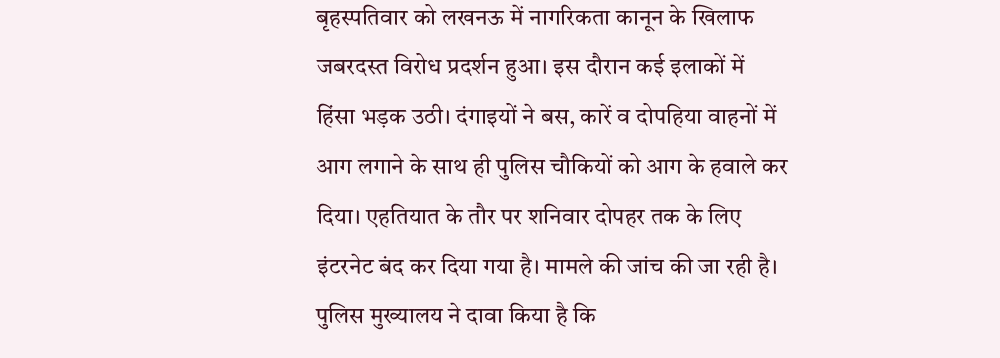बृहस्पतिवार को लखनऊ में नागरिकता कानून के खिलाफ जबरदस्त विरोध प्रदर्शन हुआ। इस दौरान कई इलाकों में हिंसा भड़क उठी। दंगाइयों ने बस, कारें व दोपहिया वाहनों में आग लगाने के साथ ही पुलिस चौकियों को आग के हवाले कर दिया। एहतियात के तौर पर शनिवार दोपहर तक के लिए इंटरनेट बंद कर दिया गया है। मामले की जांच की जा रही है।
पुलिस मुख्यालय ने दावा किया है कि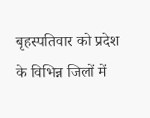बृहस्पतिवार को प्रदेश के विभिन्न जिलों में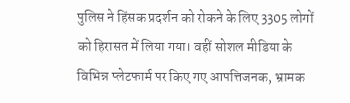पुलिस ने हिंसक प्रदर्शन को रोकने के लिए 3305 लोगों को हिरासत में लिया गया। वहीं सोशल मीडिया के विभिन्न प्लेटफार्म पर किए गए आपत्तिजनक, भ्रामक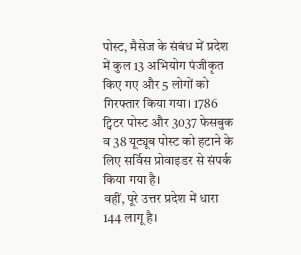पोस्ट, मैसेज के संबंध में प्रदेश में कुल 13 अभियोग पंजीकृत किए गए और 5 लोगों को गिरफ्तार किया गया। 1786 ट्विटर पोस्ट और 3037 फेसबुक व 38 यूट्यूब पोस्ट को हटाने के लिए सर्विस प्रोवाइडर से संपर्क किया गया है।
वहीं, पूरे उत्तर प्रदेश में धारा 144 लागू है।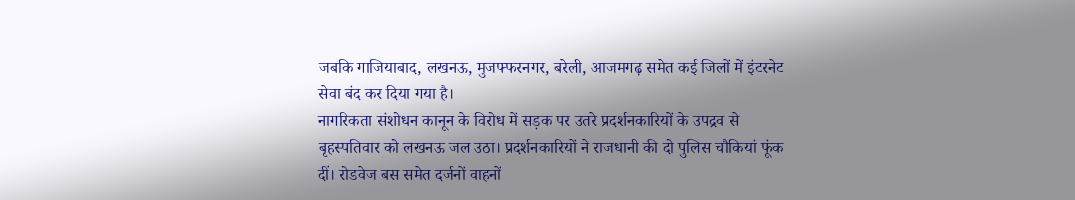जबकि गाजियाबाद, लखनऊ, मुजफ्फरनगर, बरेली, आजमगढ़ समेत कई जिलों में इंटरनेट सेवा बंद कर दिया गया है।
नागरिकता संशोधन कानून के विरोध में सड़क पर उतरे प्रदर्शनकारियों के उपद्रव से बृहस्पतिवार को लखनऊ जल उठा। प्रदर्शनकारियों ने राजधानी की दो पुलिस चौकियां फूंक दीं। रोडवेज बस समेत दर्जनों वाहनों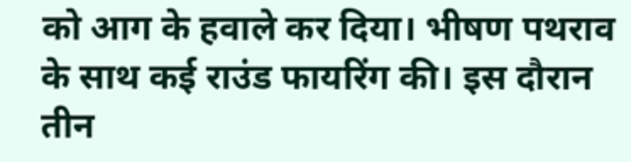को आग के हवाले कर दिया। भीषण पथराव के साथ कई राउंड फायरिंग की। इस दौरान तीन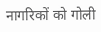नागरिकों को गोली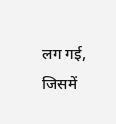लग गई, जिसमें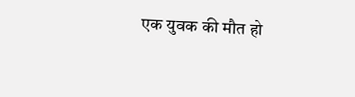एक युवक की मौत हो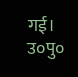गई।
उ०पु०